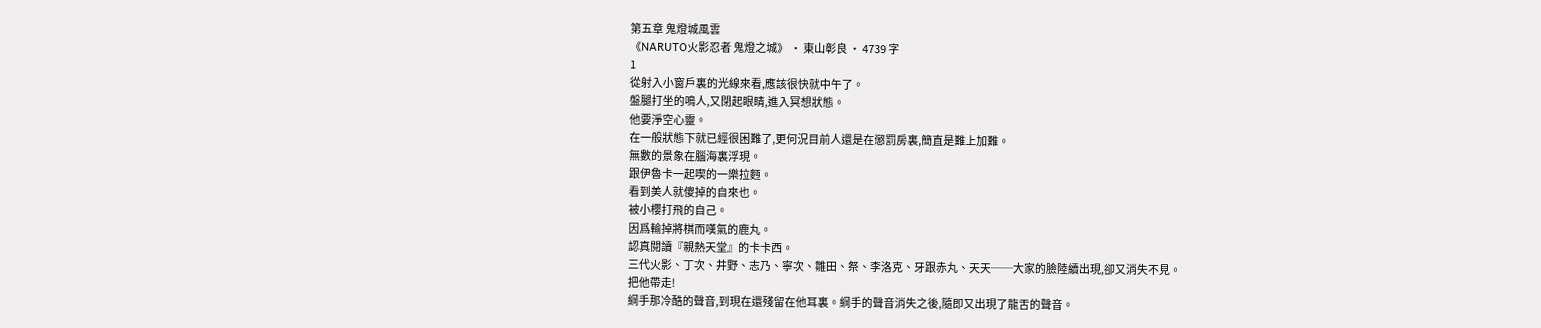第五章 鬼燈城風雲
《NARUTO火影忍者 鬼燈之城》 · 東山彰良 · 4739 字
1
從射入小窗戶裏的光線來看,應該很快就中午了。
盤腿打坐的鳴人,又閉起眼睛,進入冥想狀態。
他要淨空心靈。
在一般狀態下就已經很困難了,更何況目前人還是在懲罰房裏,簡直是難上加難。
無數的景象在腦海裏浮現。
跟伊魯卡一起喫的一樂拉麪。
看到美人就傻掉的自來也。
被小櫻打飛的自己。
因爲輸掉將棋而嘆氣的鹿丸。
認真閱讀『親熱天堂』的卡卡西。
三代火影、丁次、井野、志乃、寧次、雛田、祭、李洛克、牙跟赤丸、天天──大家的臉陸續出現,卻又消失不見。
把他帶走!
綱手那冷酷的聲音,到現在還殘留在他耳裏。綱手的聲音消失之後,隨即又出現了龍舌的聲音。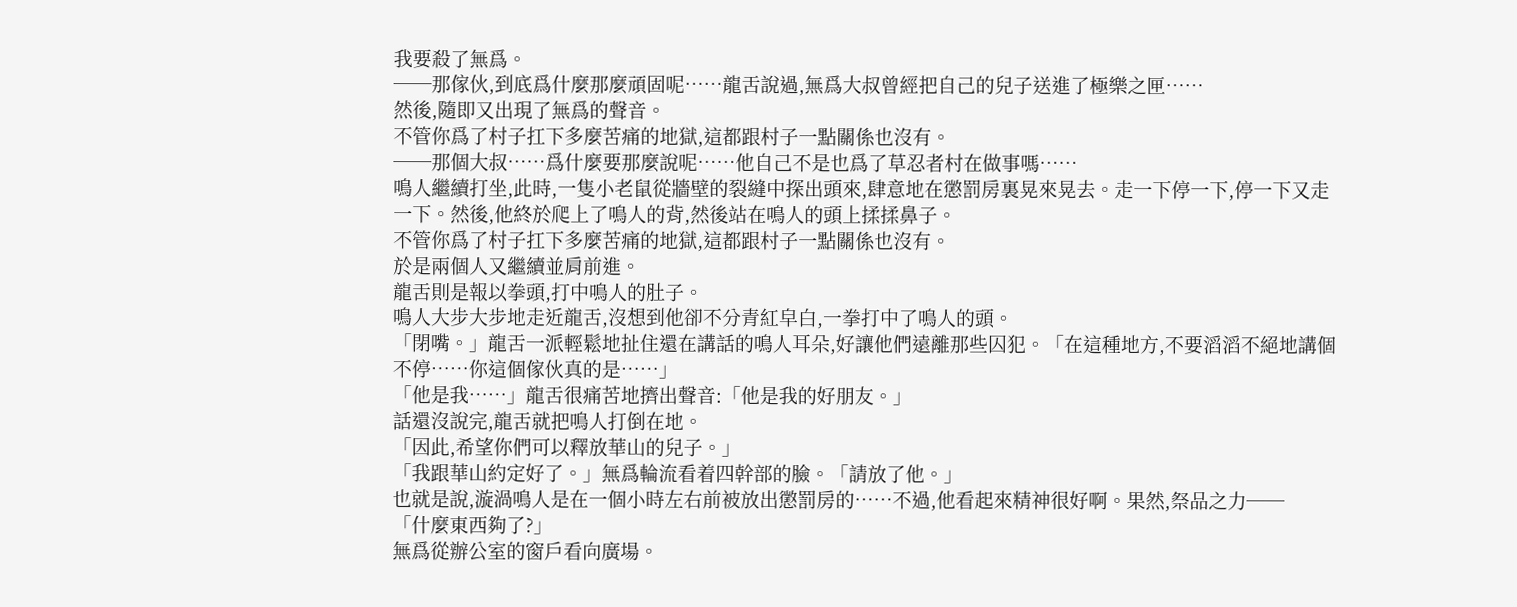我要殺了無爲。
──那傢伙,到底爲什麼那麼頑固呢……龍舌說過,無爲大叔曾經把自己的兒子送進了極樂之匣……
然後,隨即又出現了無爲的聲音。
不管你爲了村子扛下多麼苦痛的地獄,這都跟村子一點關係也沒有。
──那個大叔……爲什麼要那麼說呢……他自己不是也爲了草忍者村在做事嗎……
鳴人繼續打坐,此時,一隻小老鼠從牆壁的裂縫中探出頭來,肆意地在懲罰房裏晃來晃去。走一下停一下,停一下又走一下。然後,他終於爬上了鳴人的背,然後站在鳴人的頭上揉揉鼻子。
不管你爲了村子扛下多麼苦痛的地獄,這都跟村子一點關係也沒有。
於是兩個人又繼續並肩前進。
龍舌則是報以拳頭,打中鳴人的肚子。
鳴人大步大步地走近龍舌,沒想到他卻不分青紅皁白,一拳打中了鳴人的頭。
「閉嘴。」龍舌一派輕鬆地扯住還在講話的鳴人耳朵,好讓他們遠離那些囚犯。「在這種地方,不要滔滔不絕地講個不停……你這個傢伙真的是……」
「他是我……」龍舌很痛苦地擠出聲音:「他是我的好朋友。」
話還沒說完,龍舌就把鳴人打倒在地。
「因此,希望你們可以釋放華山的兒子。」
「我跟華山約定好了。」無爲輪流看着四幹部的臉。「請放了他。」
也就是說,漩渦鳴人是在一個小時左右前被放出懲罰房的……不過,他看起來精神很好啊。果然,祭品之力──
「什麼東西夠了?」
無爲從辦公室的窗戶看向廣場。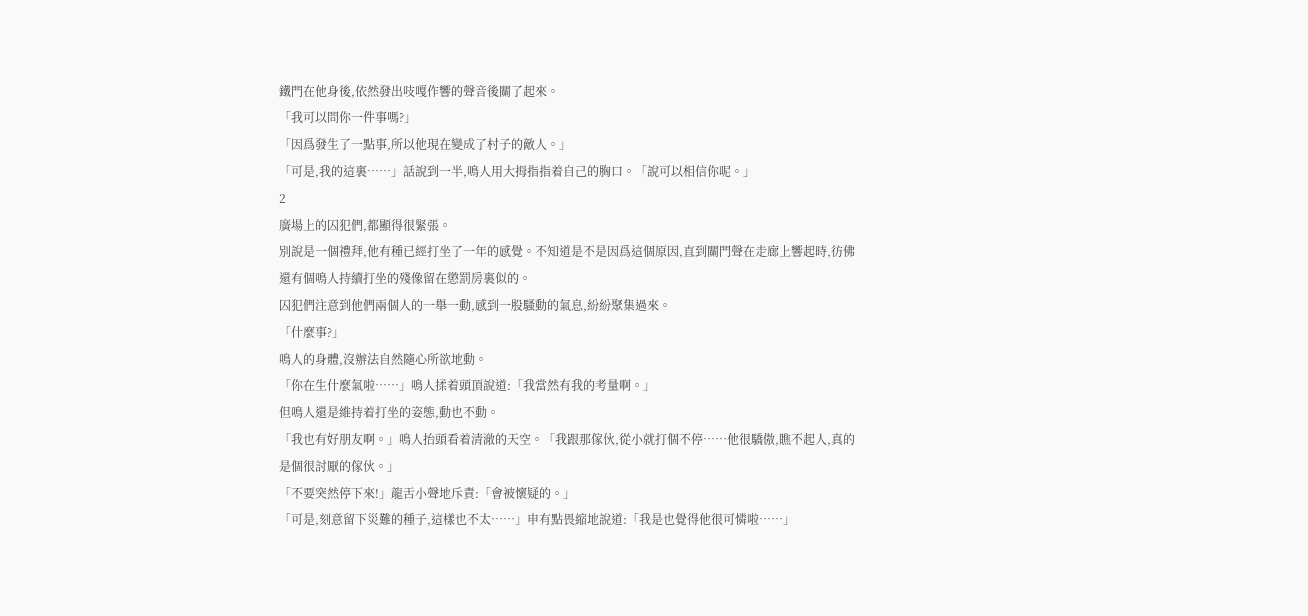鐵門在他身後,依然發出吱嘎作響的聲音後關了起來。
「我可以問你一件事嗎?」
「因爲發生了一點事,所以他現在變成了村子的敵人。」
「可是,我的這裏……」話說到一半,鳴人用大拇指指着自己的胸口。「說可以相信你呢。」
2
廣場上的囚犯們,都顯得很緊張。
別說是一個禮拜,他有種已經打坐了一年的感覺。不知道是不是因爲這個原因,直到關門聲在走廊上響起時,彷佛還有個鳴人持續打坐的殘像留在懲罰房裏似的。
囚犯們注意到他們兩個人的一舉一動,感到一股騷動的氣息,紛紛聚集過來。
「什麼事?」
鳴人的身體,沒辦法自然隨心所欲地動。
「你在生什麼氣啦……」鳴人揉着頭頂說道:「我當然有我的考量啊。」
但鳴人還是維持着打坐的姿態,動也不動。
「我也有好朋友啊。」鳴人抬頭看着清澈的天空。「我跟那傢伙,從小就打個不停……他很驕傲,瞧不起人,真的是個很討厭的傢伙。」
「不要突然停下來!」龍舌小聲地斥責:「會被懷疑的。」
「可是,刻意留下災難的種子,這樣也不太……」申有點畏縮地說道:「我是也覺得他很可憐啦……」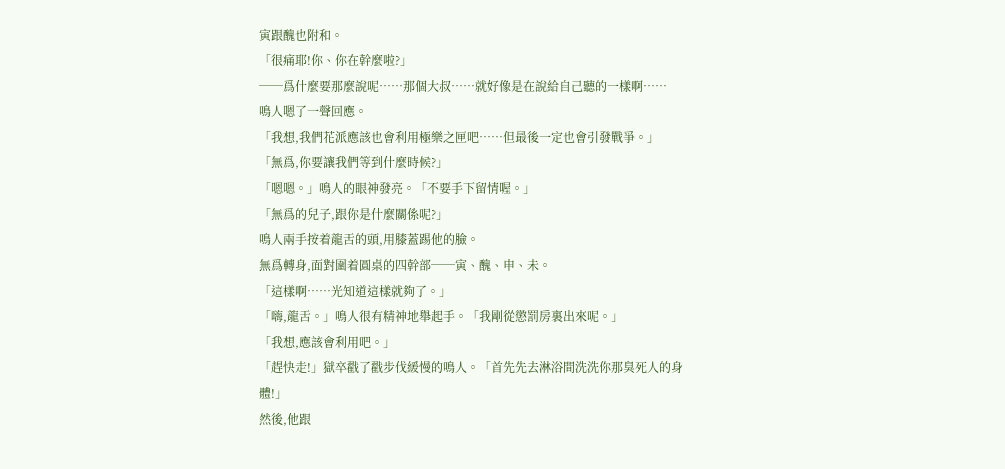寅跟醜也附和。
「很痛耶!你、你在幹麼啦?」
──爲什麼要那麼說呢……那個大叔……就好像是在說給自己聽的一樣啊……
鳴人嗯了一聲回應。
「我想,我們花派應該也會利用極樂之匣吧……但最後一定也會引發戰爭。」
「無爲,你要讓我們等到什麼時候?」
「嗯嗯。」鳴人的眼神發亮。「不要手下留情喔。」
「無爲的兒子,跟你是什麼關係呢?」
鳴人兩手按着龍舌的頭,用膝蓋踢他的臉。
無爲轉身,面對圍着圓桌的四幹部──寅、醜、申、未。
「這樣啊……光知道這樣就夠了。」
「嗨,龍舌。」鳴人很有精神地舉起手。「我剛從懲罰房裏出來呢。」
「我想,應該會利用吧。」
「趕快走!」獄卒戳了戳步伐緩慢的鳴人。「首先先去淋浴間洗洗你那臭死人的身體!」
然後,他跟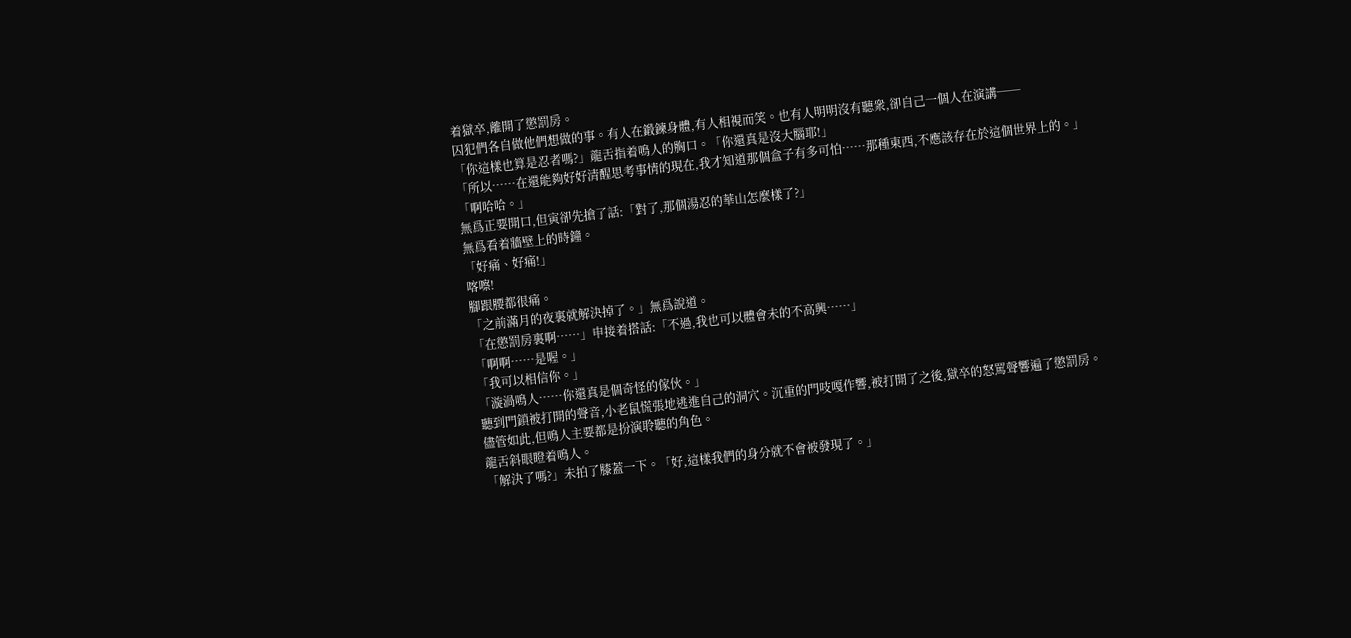着獄卒,離開了懲罰房。
囚犯們各自做他們想做的事。有人在鍛鍊身體,有人相視而笑。也有人明明沒有聽衆,卻自己一個人在演講──
「你這樣也算是忍者嗎?」龍舌指着鳴人的胸口。「你還真是沒大腦耶!」
「所以……在還能夠好好清醒思考事情的現在,我才知道那個盒子有多可怕……那種東西,不應該存在於這個世界上的。」
「啊哈哈。」
無爲正要開口,但寅卻先搶了話:「對了,那個湯忍的華山怎麼樣了?」
無爲看着牆壁上的時鐘。
「好痛、好痛!」
喀嚓!
腳跟腰都很痛。
「之前滿月的夜裏就解決掉了。」無爲說道。
「在懲罰房裏啊……」申接着搭話:「不過,我也可以體會未的不高興……」
「啊啊……是喔。」
「我可以相信你。」
「漩渦鳴人……你還真是個奇怪的傢伙。」
聽到門鎖被打開的聲音,小老鼠慌張地逃進自己的洞穴。沉重的門吱嘎作響,被打開了之後,獄卒的怒罵聲響遍了懲罰房。
儘管如此,但鳴人主要都是扮演聆聽的角色。
龍舌斜眼瞪着鳴人。
「解決了嗎?」未拍了膝蓋一下。「好,這樣我們的身分就不會被發現了。」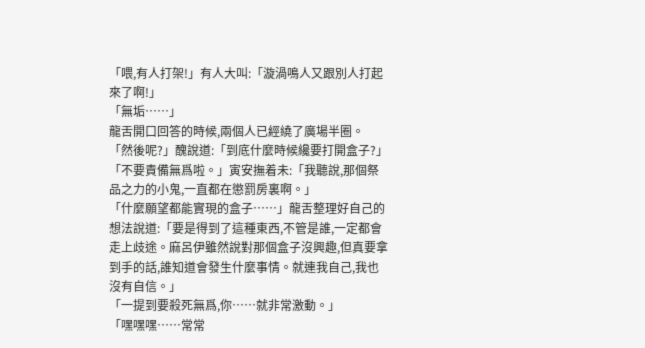「喂,有人打架!」有人大叫:「漩渦鳴人又跟別人打起來了啊!」
「無垢……」
龍舌開口回答的時候,兩個人已經繞了廣場半圈。
「然後呢?」醜說道:「到底什麼時候纔要打開盒子?」
「不要責備無爲啦。」寅安撫着未:「我聽說,那個祭品之力的小鬼,一直都在懲罰房裏啊。」
「什麼願望都能實現的盒子……」龍舌整理好自己的想法說道:「要是得到了這種東西,不管是誰,一定都會走上歧途。麻呂伊雖然說對那個盒子沒興趣,但真要拿到手的話,誰知道會發生什麼事情。就連我自己,我也沒有自信。」
「一提到要殺死無爲,你……就非常激動。」
「嘿嘿嘿……常常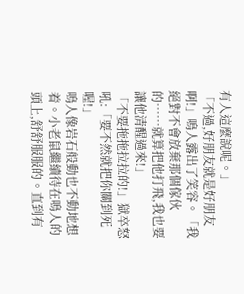有人這麼說呢。」
「不過,好朋友就是好朋友啊!」鳴人露出了笑容。「我絕對不會放棄那個傢伙的……就算把他打飛,我也要讓他清醒過來!」
「不要拖拖拉拉的!」獄卒怒吼:「要不然就把你關到死喔!」
鳴人像岩石般動也不動地想着。小老鼠繼續待在鳴人的頭上,舒舒服服的。直到有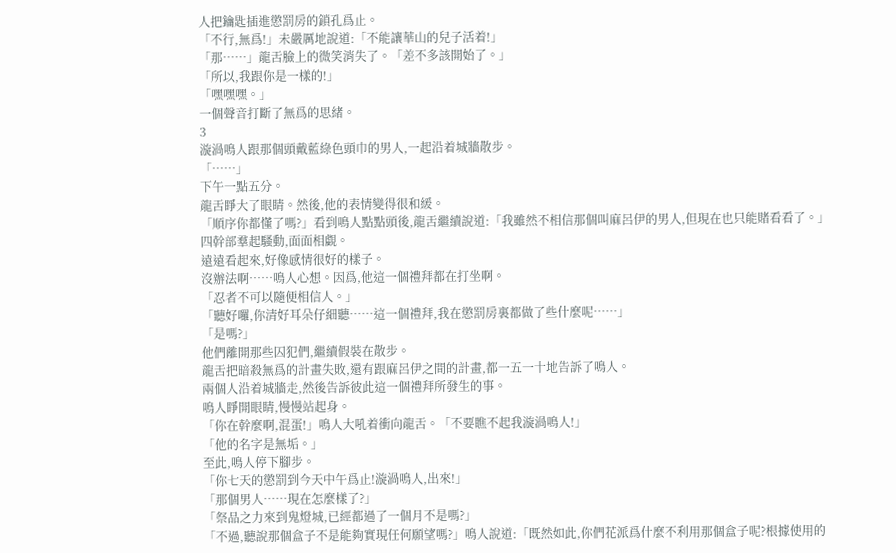人把鑰匙插進懲罰房的鎖孔爲止。
「不行,無爲!」未嚴厲地說道:「不能讓華山的兒子活着!」
「那……」龍舌臉上的微笑消失了。「差不多該開始了。」
「所以,我跟你是一樣的!」
「嘿嘿嘿。」
一個聲音打斷了無爲的思緒。
3
漩渦鳴人跟那個頭戴藍綠色頭巾的男人,一起沿着城牆散步。
「……」
下午一點五分。
龍舌睜大了眼睛。然後,他的表情變得很和緩。
「順序你都懂了嗎?」看到鳴人點點頭後,龍舌繼續說道:「我雖然不相信那個叫麻呂伊的男人,但現在也只能賭看看了。」
四幹部羣起騷動,面面相覷。
遠遠看起來,好像感情很好的樣子。
沒辦法啊……鳴人心想。因爲,他這一個禮拜都在打坐啊。
「忍者不可以隨便相信人。」
「聽好囉,你清好耳朵仔細聽……這一個禮拜,我在懲罰房裏都做了些什麼呢……」
「是嗎?」
他們離開那些囚犯們,繼續假裝在散步。
龍舌把暗殺無爲的計畫失敗,還有跟麻呂伊之間的計畫,都一五一十地告訴了鳴人。
兩個人沿着城牆走,然後告訴彼此這一個禮拜所發生的事。
鳴人睜開眼睛,慢慢站起身。
「你在幹麼啊,混蛋!」鳴人大吼着衝向龍舌。「不要瞧不起我漩渦鳴人!」
「他的名字是無垢。」
至此,鳴人停下腳步。
「你七天的懲罰到今天中午爲止!漩渦鳴人,出來!」
「那個男人……現在怎麼樣了?」
「祭品之力來到鬼燈城,已經都過了一個月不是嗎?」
「不過,聽說那個盒子不是能夠實現任何願望嗎?」鳴人說道:「既然如此,你們花派爲什麼不利用那個盒子呢?根據使用的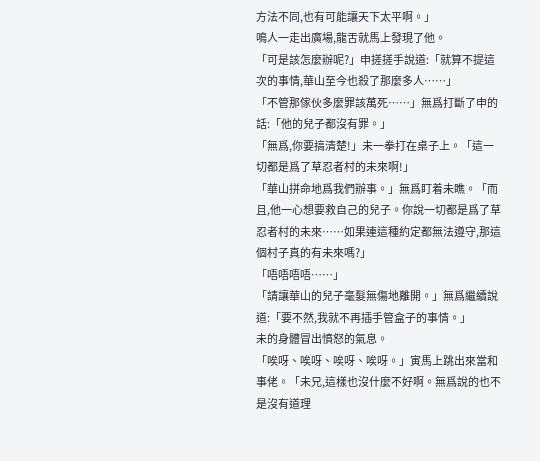方法不同,也有可能讓天下太平啊。」
鳴人一走出廣場,龍舌就馬上發現了他。
「可是該怎麼辦呢?」申搓搓手說道:「就算不提這次的事情,華山至今也殺了那麼多人……」
「不管那傢伙多麼罪該萬死……」無爲打斷了申的話:「他的兒子都沒有罪。」
「無爲,你要搞清楚!」未一拳打在桌子上。「這一切都是爲了草忍者村的未來啊!」
「華山拼命地爲我們辦事。」無爲盯着未瞧。「而且,他一心想要救自己的兒子。你說一切都是爲了草忍者村的未來……如果連這種約定都無法遵守,那這個村子真的有未來嗎?」
「唔唔唔唔……」
「請讓華山的兒子毫髮無傷地離開。」無爲繼續說道:「要不然,我就不再插手管盒子的事情。」
未的身體冒出憤怒的氣息。
「唉呀、唉呀、唉呀、唉呀。」寅馬上跳出來當和事佬。「未兄,這樣也沒什麼不好啊。無爲說的也不是沒有道理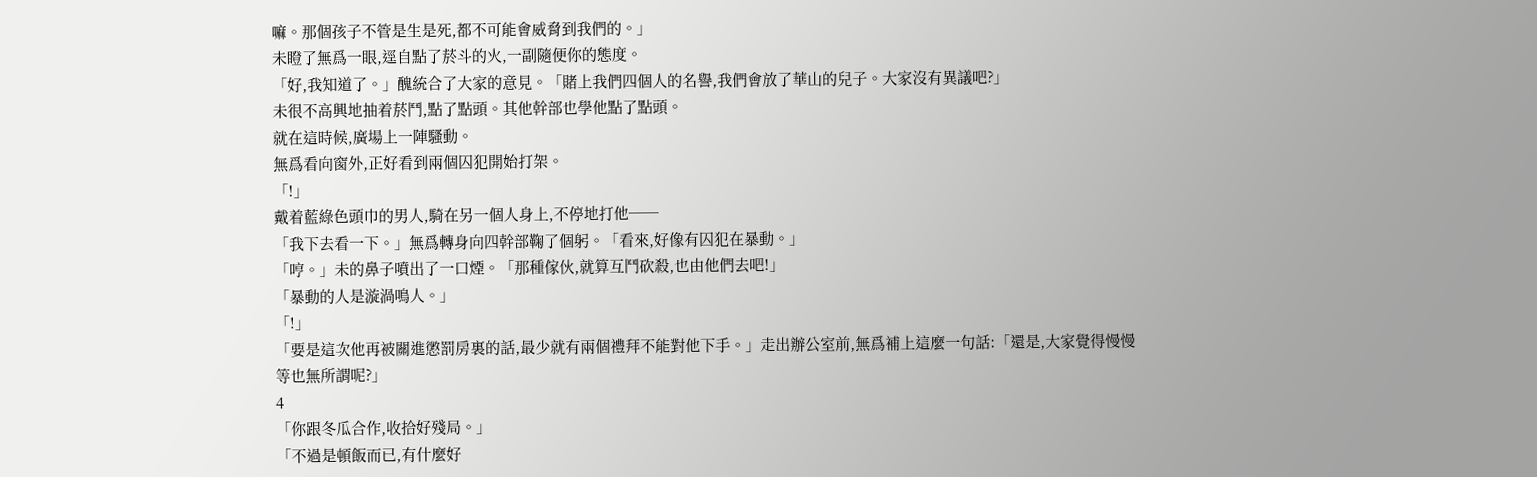嘛。那個孩子不管是生是死,都不可能會威脅到我們的。」
未瞪了無爲一眼,逕自點了菸斗的火,一副隨便你的態度。
「好,我知道了。」醜統合了大家的意見。「賭上我們四個人的名譽,我們會放了華山的兒子。大家沒有異議吧?」
未很不高興地抽着菸鬥,點了點頭。其他幹部也學他點了點頭。
就在這時候,廣場上一陣騷動。
無爲看向窗外,正好看到兩個囚犯開始打架。
「!」
戴着藍綠色頭巾的男人,騎在另一個人身上,不停地打他──
「我下去看一下。」無爲轉身向四幹部鞠了個躬。「看來,好像有囚犯在暴動。」
「哼。」未的鼻子噴出了一口煙。「那種傢伙,就算互鬥砍殺,也由他們去吧!」
「暴動的人是漩渦鳴人。」
「!」
「要是這次他再被關進懲罰房裏的話,最少就有兩個禮拜不能對他下手。」走出辦公室前,無爲補上這麼一句話:「還是,大家覺得慢慢等也無所謂呢?」
4
「你跟冬瓜合作,收拾好殘局。」
「不過是頓飯而已,有什麼好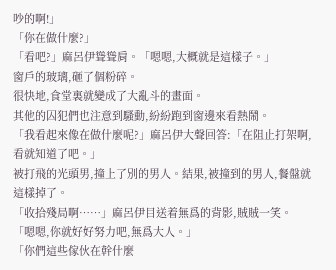吵的啊!」
「你在做什麼?」
「看吧?」麻呂伊聳聳肩。「嗯嗯,大概就是這樣子。」
窗戶的玻璃,砸了個粉碎。
很快地,食堂裏就變成了大亂斗的畫面。
其他的囚犯們也注意到騷動,紛紛跑到窗邊來看熱鬧。
「我看起來像在做什麼呢?」麻呂伊大聲回答:「在阻止打架啊,看就知道了吧。」
被打飛的光頭男,撞上了別的男人。結果,被撞到的男人,餐盤就這樣掉了。
「收拾殘局啊……」麻呂伊目送着無爲的背影,賊賊一笑。「嗯嗯,你就好好努力吧,無爲大人。」
「你們這些傢伙在幹什麼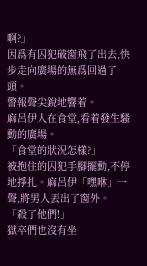啊?」
因爲有囚犯破窗飛了出去,快步走向廣場的無爲回過了頭。
警報聲尖銳地響着。
麻呂伊人在食堂,看着發生騷動的廣場。
「食堂的狀況怎樣?」
被抱住的囚犯手腳擺動,不停地掙扎。麻呂伊「嘿咻」一聲,將男人丟出了窗外。
「殺了他們!」
獄卒們也沒有坐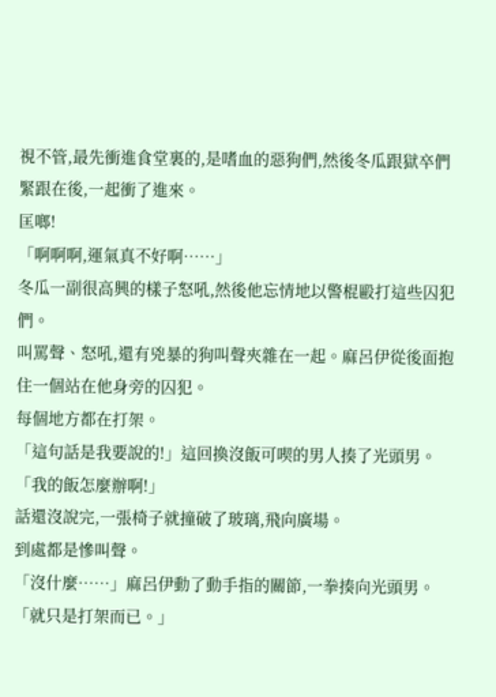視不管,最先衝進食堂裏的,是嗜血的惡狗們,然後冬瓜跟獄卒們緊跟在後,一起衝了進來。
匡啷!
「啊啊啊,運氣真不好啊……」
冬瓜一副很高興的樣子怒吼,然後他忘情地以警棍毆打這些囚犯們。
叫罵聲、怒吼,還有兇暴的狗叫聲夾雜在一起。麻呂伊從後面抱住一個站在他身旁的囚犯。
每個地方都在打架。
「這句話是我要說的!」這回換沒飯可喫的男人揍了光頭男。「我的飯怎麼辦啊!」
話還沒說完,一張椅子就撞破了玻璃,飛向廣場。
到處都是慘叫聲。
「沒什麼……」麻呂伊動了動手指的關節,一拳揍向光頭男。「就只是打架而已。」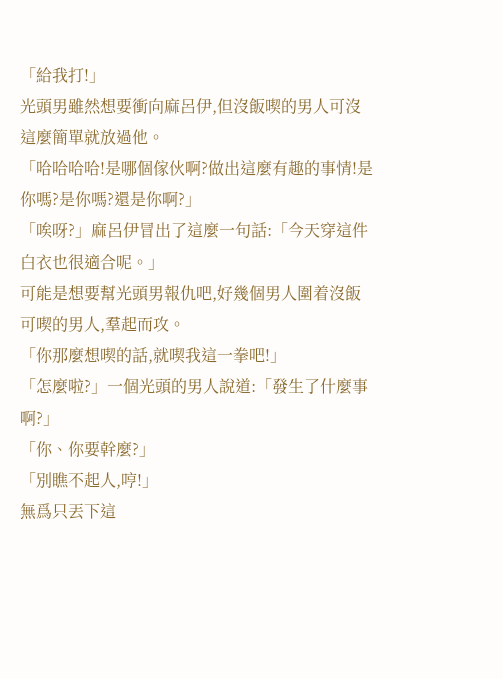「給我打!」
光頭男雖然想要衝向麻呂伊,但沒飯喫的男人可沒這麼簡單就放過他。
「哈哈哈哈!是哪個傢伙啊?做出這麼有趣的事情!是你嗎?是你嗎?還是你啊?」
「唉呀?」麻呂伊冒出了這麼一句話:「今天穿這件白衣也很適合呢。」
可能是想要幫光頭男報仇吧,好幾個男人圍着沒飯可喫的男人,羣起而攻。
「你那麼想喫的話,就喫我這一拳吧!」
「怎麼啦?」一個光頭的男人說道:「發生了什麼事啊?」
「你、你要幹麼?」
「別瞧不起人,哼!」
無爲只丟下這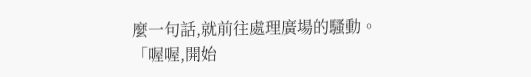麼一句話,就前往處理廣場的騷動。
「喔喔,開始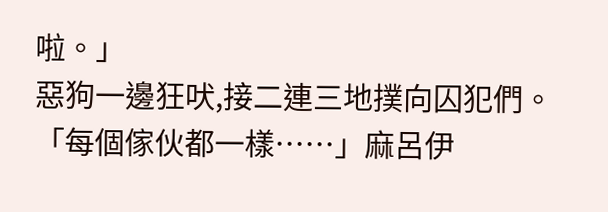啦。」
惡狗一邊狂吠,接二連三地撲向囚犯們。
「每個傢伙都一樣……」麻呂伊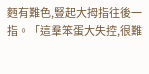麪有難色,豎起大拇指往後一指。「這羣笨蛋大失控,很難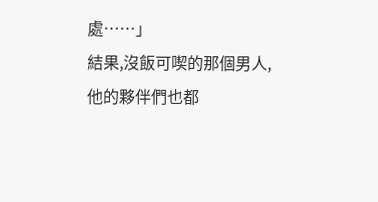處……」
結果,沒飯可喫的那個男人,他的夥伴們也都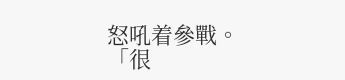怒吼着參戰。
「很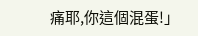痛耶,你這個混蛋!」